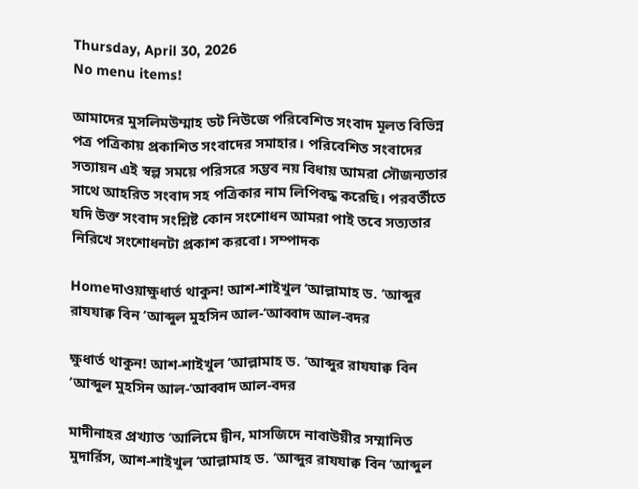Thursday, April 30, 2026
No menu items!

আমাদের মুসলিমউম্মাহ ডট নিউজে পরিবেশিত সংবাদ মূলত বিভিন্ন পত্র পত্রিকায় প্রকাশিত সংবাদের সমাহার। পরিবেশিত সংবাদের সত্যায়ন এই স্বল্প সময়ে পরিসরে সম্ভব নয় বিধায় আমরা সৌজন্যতার সাথে আহরিত সংবাদ সহ পত্রিকার নাম লিপিবদ্ধ করেছি। পরবর্তীতে যদি উক্ত সংবাদ সংশ্লিষ্ট কোন সংশোধন আমরা পাই তবে সত্যতার নিরিখে সংশোধনটা প্রকাশ করবো। সম্পাদক

Homeদাওয়াক্ষুধার্ত থাকুন! আশ-শাইখুল ‘আল্লামাহ ড. ‘আব্দুর রাযযাক্ব বিন ‘আব্দুল মুহসিন আল-‘আব্বাদ আল-বদর

ক্ষুধার্ত থাকুন! আশ-শাইখুল ‘আল্লামাহ ড. ‘আব্দুর রাযযাক্ব বিন ‘আব্দুল মুহসিন আল-‘আব্বাদ আল-বদর

মাদীনাহর প্রখ্যাত ‘আলিমে দ্বীন, মাসজিদে নাবাউয়ীর সম্মানিত মুদার্রিস, আশ-শাইখুল ‘আল্লামাহ ড. ‘আব্দুর রাযযাক্ব বিন ‘আব্দুল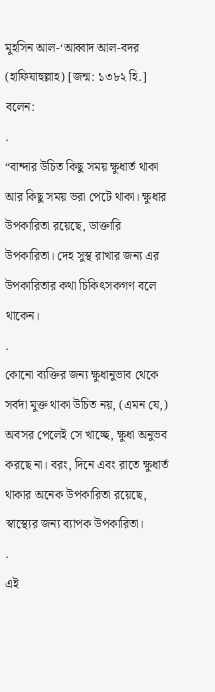মুহসিন আল-‘আব্বাদ আল-বদর (হাফিযাহুল্লাহ) [জন্ম: ১৩৮২ হি.] বলেন:
.
“বান্দার উচিত কিছু সময় ক্ষুধার্ত থাকা আর কিছু সময় ভরা পেটে থাকা। ক্ষুধার উপকারিতা রয়েছে, ডাক্তারি উপকারিতা। দেহ সুস্থ রাখার জন্য এর উপকারিতার কথা চিকিৎসকগণ বলে থাকেন।
.
কোনো ব্যক্তির জন্য ক্ষুধানুভাব থেকে সর্বদা মুক্ত থাকা উচিত নয়, (এমন যে,) অবসর পেলেই সে খাচ্ছে, ক্ষুধা অনুভব করছে না। বরং, দিনে এবং রাতে ক্ষুধার্ত থাকার অনেক উপকারিতা রয়েছে, স্বাস্থ্যের জন্য ব্যাপক উপকারিতা।
.
এই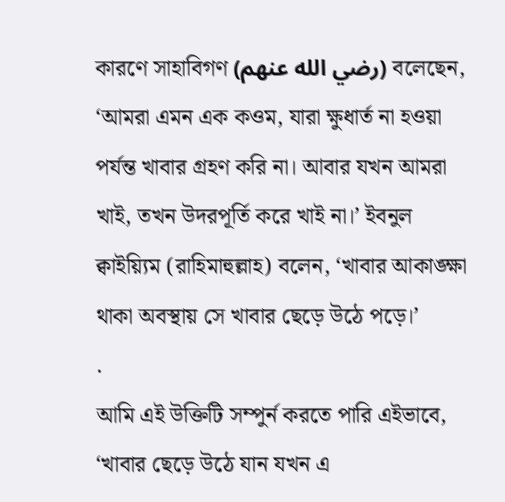কারণে সাহাবিগণ (رضي الله عنهم) বলেছেন, ‘আমরা এমন এক কওম, যারা ক্ষুধার্ত না হওয়া পর্যন্ত খাবার গ্রহণ করি না। আবার যখন আমরা খাই, তখন উদরপূর্তি করে খাই না।’ ইবনুল ক্বাইয়্যিম (রাহিমাহুল্লাহ) বলেন, ‘খাবার আকাঙ্ক্ষা থাকা অবস্থায় সে খাবার ছেড়ে উঠে পড়ে।’
.
আমি এই উক্তিটি সম্পুর্ন করতে পারি এইভাবে, ‘খাবার ছেড়ে উঠে যান যখন এ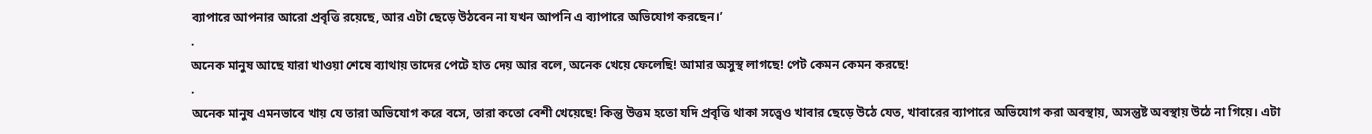ব্যাপারে আপনার আরো প্রবৃত্তি রয়েছে, আর এটা ছেড়ে উঠবেন না যখন আপনি এ ব্যাপারে অভিযোগ করছেন।’
.
অনেক মানুষ আছে যারা খাওয়া শেষে ব্যাথায় তাদের পেটে হাত দেয় আর বলে, অনেক খেয়ে ফেলেছি! আমার অসুস্থ লাগছে! পেট কেমন কেমন করছে!
.
অনেক মানুষ এমনভাবে খায় যে তারা অভিযোগ করে বসে, তারা কতো বেশী খেয়েছে! কিন্তু উত্তম হতো যদি প্রবৃত্তি থাকা সত্ত্বেও খাবার ছেড়ে উঠে যেত, খাবারের ব্যাপারে অভিযোগ করা অবস্থায়, অসন্তুষ্ট অবস্থায় উঠে না গিয়ে। এটা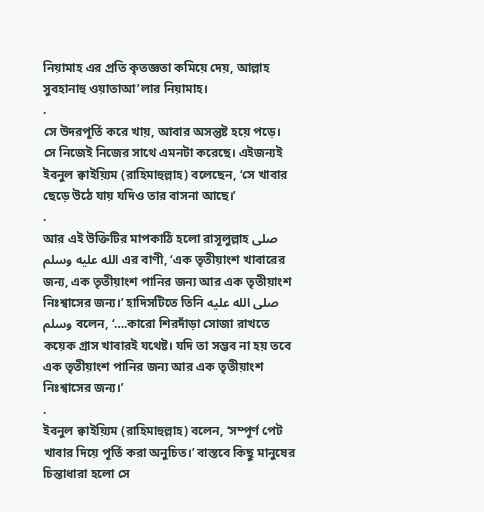নিয়ামাহ এর প্রতি কৃতজ্ঞতা কমিয়ে দেয়, আল্লাহ সুবহানাহু ওয়াতাআ’লার নিয়ামাহ।
.
সে উদরপূর্তি করে খায়, আবার অসন্তুষ্ট হয়ে পড়ে। সে নিজেই নিজের সাথে এমনটা করেছে। এইজন্যই ইবনুল ক্বাইয়্যিম (রাহিমাহুল্লাহ) বলেছেন, ‘সে খাবার ছেড়ে উঠে যায় যদিও তার বাসনা আছে।’
.
আর এই উক্তিটির মাপকাঠি হলো রাসূলুল্লাহ صلى الله عليه وسلم এর বাণী, ‘এক তৃতীয়াংশ খাবারের জন্য, এক তৃতীয়াংশ পানির জন্য আর এক তৃতীয়াংশ নিঃশ্বাসের জন্য।’ হাদিসটিতে তিনি صلى الله عليه وسلم বলেন, ‘….কারো শিরদাঁড়া সোজা রাখতে কয়েক গ্রাস খাবারই যথেষ্ট। যদি তা সম্ভব না হয় তবে এক তৃতীয়াংশ পানির জন্য আর এক তৃতীয়াংশ নিঃশ্বাসের জন্য।’
.
ইবনুল ক্বাইয়্যিম (রাহিমাহুল্লাহ) বলেন, ‘সম্পূর্ণ পেট খাবার দিয়ে পূর্তি করা অনুচিত।’ বাস্তবে কিছু মানুষের চিন্তাধারা হলো সে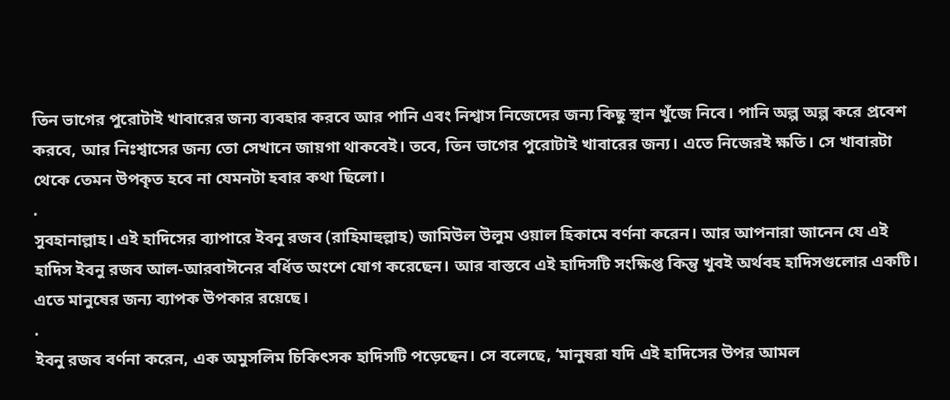তিন ভাগের পুরোটাই খাবারের জন্য ব্যবহার করবে আর পানি এবং নিশ্বাস নিজেদের জন্য কিছু স্থান খুঁজে নিবে। পানি অল্প অল্প করে প্রবেশ করবে, আর নিঃশ্বাসের জন্য তো সেখানে জায়গা থাকবেই। তবে, তিন ভাগের পুরোটাই খাবারের জন্য। এতে নিজেরই ক্ষতি। সে খাবারটা থেকে তেমন উপকৃত হবে না যেমনটা হবার কথা ছিলো।
.
সুবহানাল্লাহ। এই হাদিসের ব্যাপারে ইবনু রজব (রাহিমাহুল্লাহ) জামিউল উলুম ওয়াল হিকামে বর্ণনা করেন। আর আপনারা জানেন যে এই হাদিস ইবনু রজব আল-আরবাঈনের বর্ধিত অংশে যোগ করেছেন। আর বাস্তবে এই হাদিসটি সংক্ষিপ্ত কিন্তু খুবই অর্থবহ হাদিসগুলোর একটি। এতে মানুষের জন্য ব্যাপক উপকার রয়েছে।
.
ইবনু রজব বর্ণনা করেন, এক অমুসলিম চিকিৎসক হাদিসটি পড়েছেন। সে বলেছে, ‘মানুষরা যদি এই হাদিসের উপর আমল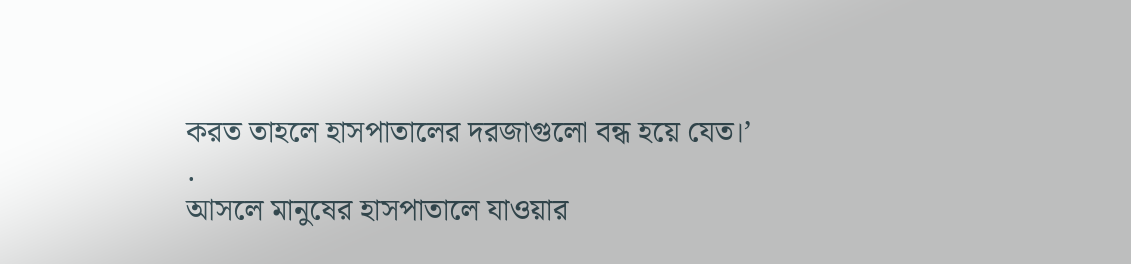করত তাহলে হাসপাতালের দরজাগুলো বন্ধ হয়ে যেত।’
.
আসলে মানুষের হাসপাতালে যাওয়ার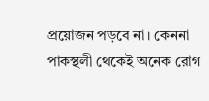প্রয়োজন পড়বে না। কেননা পাকস্থলী থেকেই অনেক রোগ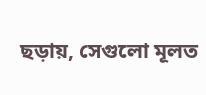ছড়ায়, সেগুলো মূলত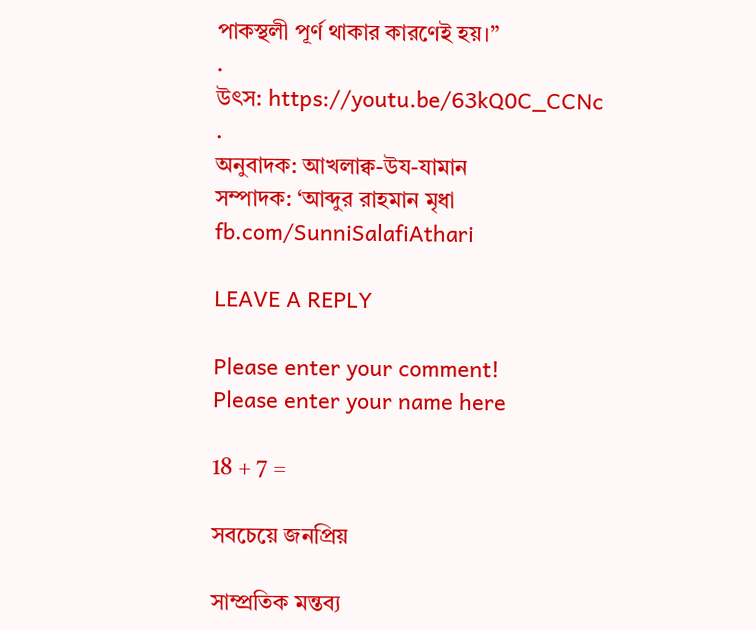পাকস্থলী পূর্ণ থাকার কারণেই হয়।”
.
উৎস: https://youtu.be/63kQ0C_CCNc
.
অনুবাদক: আখলাক্ব-উয-যামান
সম্পাদক: ‘আব্দুর রাহমান মৃধা
fb.com/SunniSalafiAthari

LEAVE A REPLY

Please enter your comment!
Please enter your name here

18 + 7 =

সবচেয়ে জনপ্রিয়

সাম্প্রতিক মন্তব্য